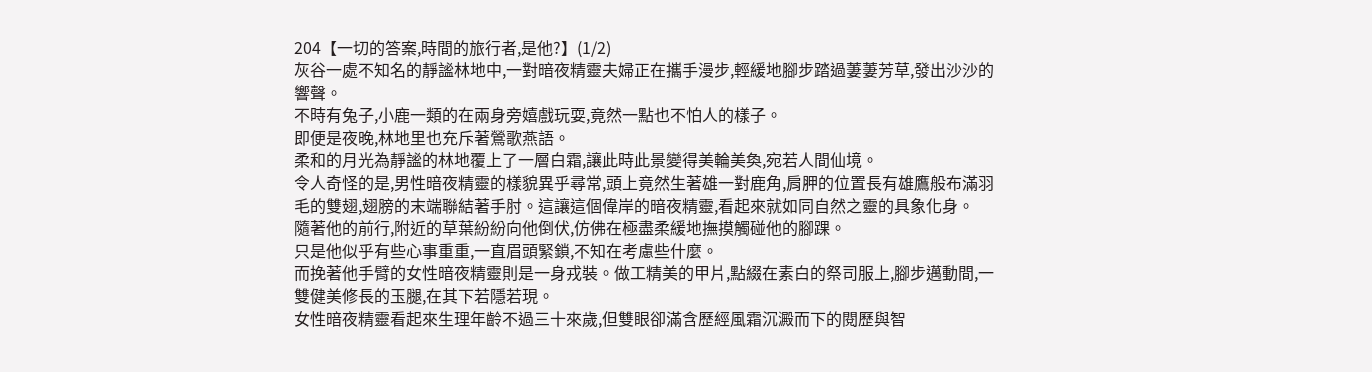204【一切的答案,時間的旅行者,是他?】(1/2)
灰谷一處不知名的靜謐林地中,一對暗夜精靈夫婦正在攜手漫步,輕緩地腳步踏過萋萋芳草,發出沙沙的響聲。
不時有兔子,小鹿一類的在兩身旁嬉戲玩耍,竟然一點也不怕人的樣子。
即便是夜晚,林地里也充斥著鶯歌燕語。
柔和的月光為靜謐的林地覆上了一層白霜,讓此時此景變得美輪美奐,宛若人間仙境。
令人奇怪的是,男性暗夜精靈的樣貌異乎尋常,頭上竟然生著雄一對鹿角,肩胛的位置長有雄鷹般布滿羽毛的雙翅,翅膀的末端聯結著手肘。這讓這個偉岸的暗夜精靈,看起來就如同自然之靈的具象化身。
隨著他的前行,附近的草葉紛紛向他倒伏,仿佛在極盡柔緩地撫摸觸碰他的腳踝。
只是他似乎有些心事重重,一直眉頭緊鎖,不知在考慮些什麼。
而挽著他手臂的女性暗夜精靈則是一身戎裝。做工精美的甲片,點綴在素白的祭司服上,腳步邁動間,一雙健美修長的玉腿,在其下若隱若現。
女性暗夜精靈看起來生理年齡不過三十來歲,但雙眼卻滿含歷經風霜沉澱而下的閱歷與智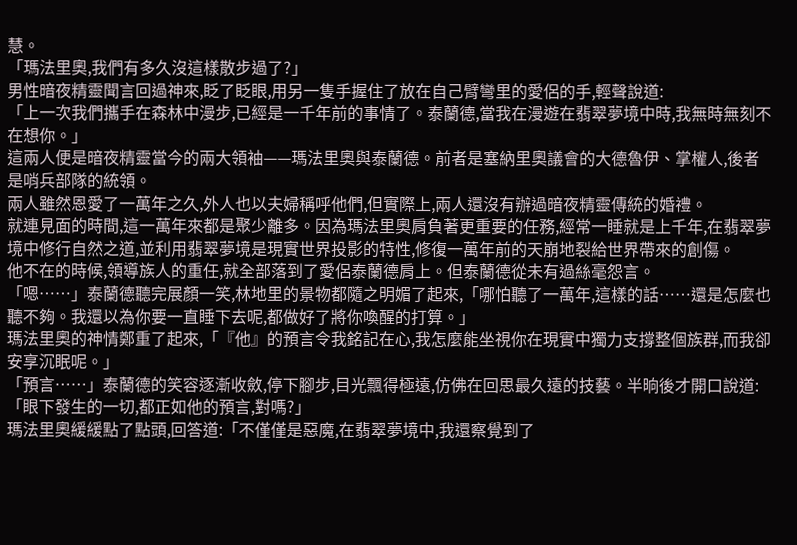慧。
「瑪法里奧,我們有多久沒這樣散步過了?」
男性暗夜精靈聞言回過神來,眨了眨眼,用另一隻手握住了放在自己臂彎里的愛侶的手,輕聲說道:
「上一次我們攜手在森林中漫步,已經是一千年前的事情了。泰蘭德,當我在漫遊在翡翠夢境中時,我無時無刻不在想你。」
這兩人便是暗夜精靈當今的兩大領袖——瑪法里奧與泰蘭德。前者是塞納里奧議會的大德魯伊、掌權人,後者是哨兵部隊的統領。
兩人雖然恩愛了一萬年之久,外人也以夫婦稱呼他們,但實際上,兩人還沒有辦過暗夜精靈傳統的婚禮。
就連見面的時間,這一萬年來都是聚少離多。因為瑪法里奧肩負著更重要的任務,經常一睡就是上千年,在翡翠夢境中修行自然之道,並利用翡翠夢境是現實世界投影的特性,修復一萬年前的天崩地裂給世界帶來的創傷。
他不在的時候,領導族人的重任,就全部落到了愛侶泰蘭德肩上。但泰蘭德從未有過絲毫怨言。
「嗯……」泰蘭德聽完展顏一笑,林地里的景物都隨之明媚了起來,「哪怕聽了一萬年,這樣的話……還是怎麼也聽不夠。我還以為你要一直睡下去呢,都做好了將你喚醒的打算。」
瑪法里奧的神情鄭重了起來,「『他』的預言令我銘記在心,我怎麼能坐視你在現實中獨力支撐整個族群,而我卻安享沉眠呢。」
「預言……」泰蘭德的笑容逐漸收斂,停下腳步,目光飄得極遠,仿佛在回思最久遠的技藝。半晌後才開口說道:「眼下發生的一切,都正如他的預言,對嗎?」
瑪法里奧緩緩點了點頭,回答道:「不僅僅是惡魔,在翡翠夢境中,我還察覺到了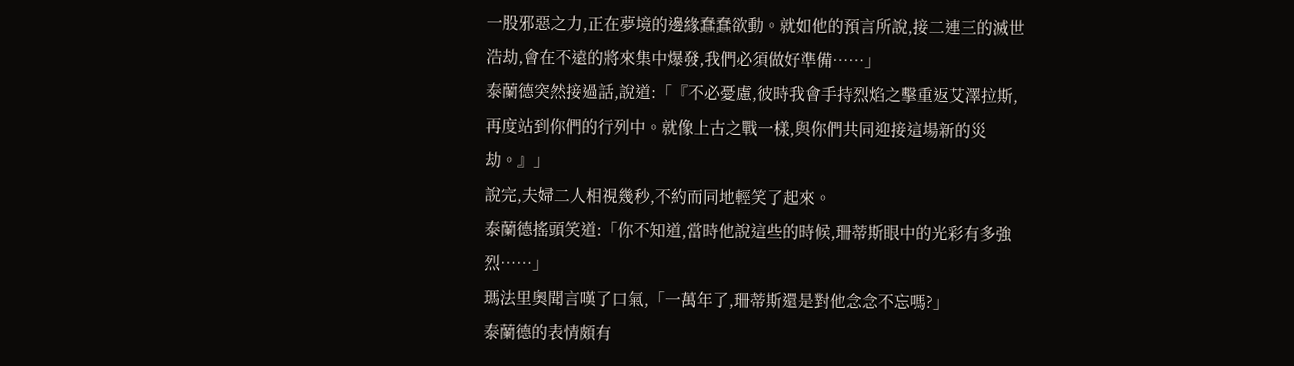一股邪惡之力,正在夢境的邊緣蠢蠢欲動。就如他的預言所說,接二連三的滅世浩劫,會在不遠的將來集中爆發,我們必須做好準備……」
泰蘭德突然接過話,說道:「『不必憂慮,彼時我會手持烈焰之擊重返艾澤拉斯,再度站到你們的行列中。就像上古之戰一樣,與你們共同迎接這場新的災劫。』」
說完,夫婦二人相視幾秒,不約而同地輕笑了起來。
泰蘭德搖頭笑道:「你不知道,當時他說這些的時候,珊蒂斯眼中的光彩有多強烈……」
瑪法里奧聞言嘆了口氣,「一萬年了,珊蒂斯還是對他念念不忘嗎?」
泰蘭德的表情頗有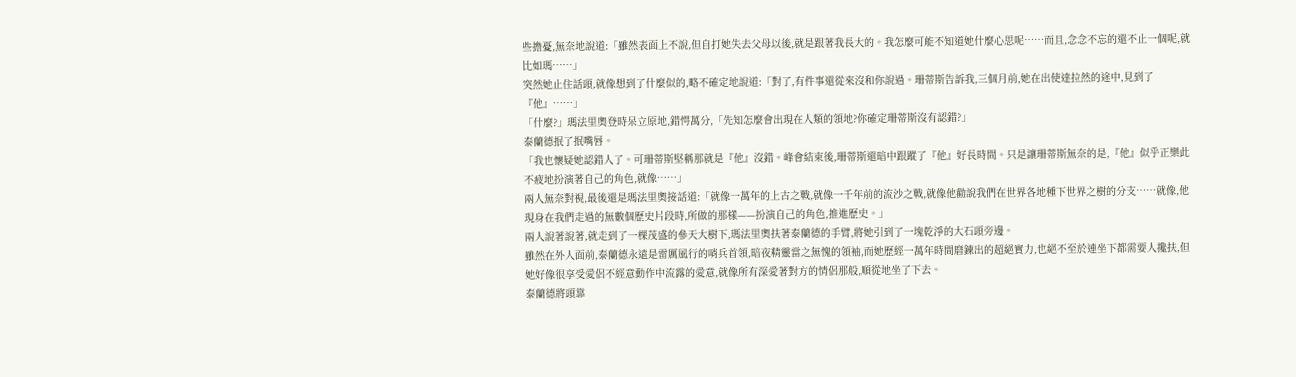些擔憂,無奈地說道:「雖然表面上不說,但自打她失去父母以後,就是跟著我長大的。我怎麼可能不知道她什麼心思呢……而且,念念不忘的還不止一個呢,就比如瑪……」
突然她止住話頭,就像想到了什麼似的,略不確定地說道:「對了,有件事還從來沒和你說過。珊蒂斯告訴我,三個月前,她在出使達拉然的途中,見到了『他』……」
「什麼?」瑪法里奧登時呆立原地,錯愕萬分,「先知怎麼會出現在人類的領地?你確定珊蒂斯沒有認錯?」
泰蘭德抿了抿嘴唇。
「我也懷疑她認錯人了。可珊蒂斯堅稱那就是『他』沒錯。峰會結束後,珊蒂斯還暗中跟蹤了『他』好長時間。只是讓珊蒂斯無奈的是,『他』似乎正樂此不疲地扮演著自己的角色,就像……」
兩人無奈對視,最後還是瑪法里奧接話道:「就像一萬年的上古之戰,就像一千年前的流沙之戰,就像他勸說我們在世界各地種下世界之樹的分支……就像,他現身在我們走過的無數個歷史片段時,所做的那樣——扮演自己的角色,推進歷史。」
兩人說著說著,就走到了一棵茂盛的參天大樹下,瑪法里奧扶著泰蘭德的手臂,將她引到了一塊乾淨的大石頭旁邊。
雖然在外人面前,泰蘭德永遠是雷厲風行的哨兵首領,暗夜精靈當之無愧的領袖,而她歷經一萬年時間磨鍊出的超絕實力,也絕不至於連坐下都需要人攙扶,但她好像很享受愛侶不經意動作中流露的愛意,就像所有深愛著對方的情侶那般,順從地坐了下去。
泰蘭德將頭靠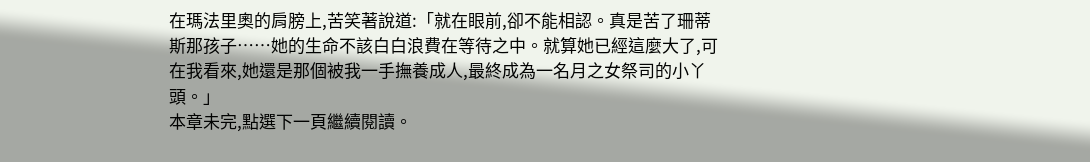在瑪法里奧的肩膀上,苦笑著說道:「就在眼前,卻不能相認。真是苦了珊蒂斯那孩子……她的生命不該白白浪費在等待之中。就算她已經這麼大了,可在我看來,她還是那個被我一手撫養成人,最終成為一名月之女祭司的小丫頭。」
本章未完,點選下一頁繼續閱讀。